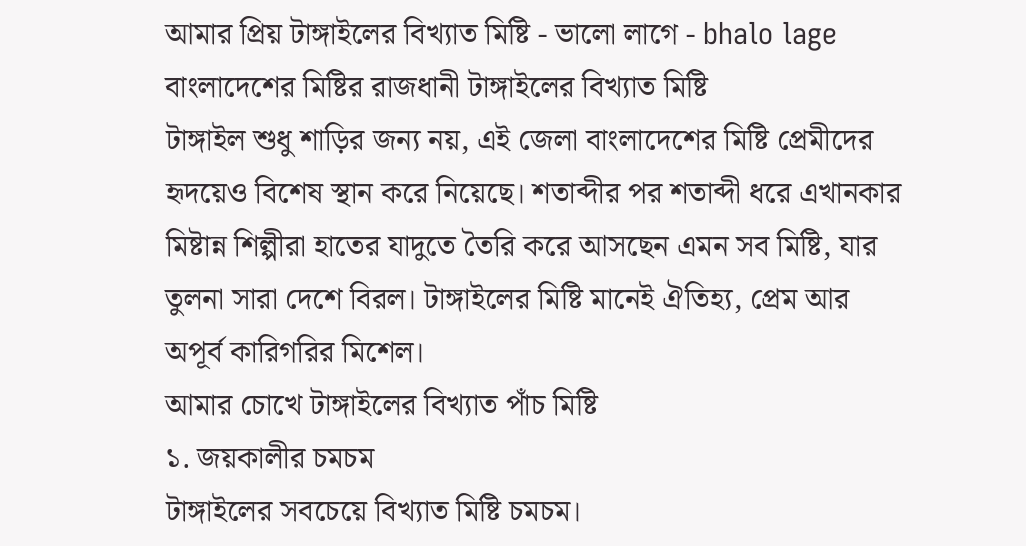আমার প্রিয় টাঙ্গাইলের বিখ্যাত মিষ্টি - ভালো লাগে - bhalo lage
বাংলাদেশের মিষ্টির রাজধানী টাঙ্গাইলের বিখ্যাত মিষ্টি
টাঙ্গাইল শুধু শাড়ির জন্য নয়, এই জেলা বাংলাদেশের মিষ্টি প্রেমীদের হৃদয়েও বিশেষ স্থান করে নিয়েছে। শতাব্দীর পর শতাব্দী ধরে এখানকার মিষ্টান্ন শিল্পীরা হাতের যাদুতে তৈরি করে আসছেন এমন সব মিষ্টি, যার তুলনা সারা দেশে বিরল। টাঙ্গাইলের মিষ্টি মানেই ঐতিহ্য, প্রেম আর অপূর্ব কারিগরির মিশেল।
আমার চোখে টাঙ্গাইলের বিখ্যাত পাঁচ মিষ্টি
১. জয়কালীর চমচম
টাঙ্গাইলের সবচেয়ে বিখ্যাত মিষ্টি চমচম।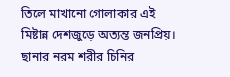তিলে মাখানো গোলাকার এই মিষ্টান্ন দেশজুড়ে অত্যন্ত জনপ্রিয়। ছানার নরম শরীর চিনির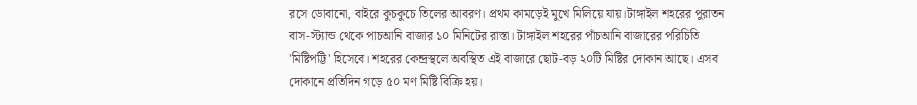রসে ডোবানো, বাইরে কুচকুচে তিলের আবরণ। প্রথম কামড়েই মুখে মিলিয়ে যায়।টাঙ্গাইল শহরের পুরাতন বাস-স্ট্যান্ড থেকে পাচআনি বাজার ১০ মিনিটের রাস্তা। টাঙ্গাইল শহরের পাঁচআনি বাজারের পরিচিতি 'মিষ্টিপট্টি' হিসেবে। শহরের কেন্দ্রস্থলে অবস্থিত এই বাজারে ছোট-বড় ২০টি মিষ্টির দোকান আছে। এসব দোকানে প্রতিদিন গড়ে ৫০ মণ মিষ্টি বিক্রি হয়।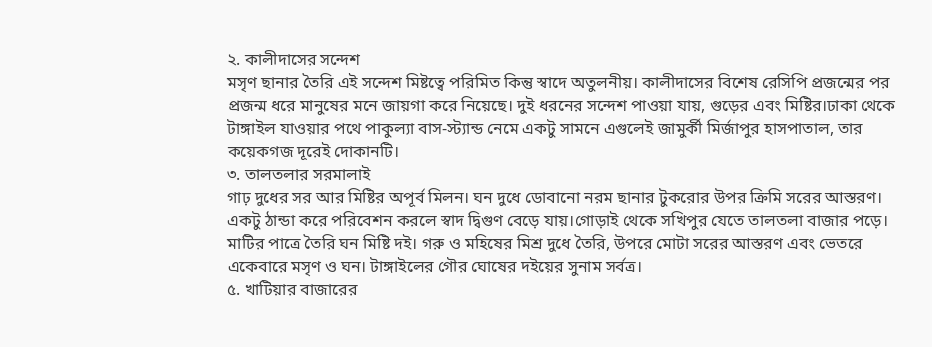২. কালীদাসের সন্দেশ
মসৃণ ছানার তৈরি এই সন্দেশ মিষ্টত্বে পরিমিত কিন্তু স্বাদে অতুলনীয়। কালীদাসের বিশেষ রেসিপি প্রজন্মের পর প্রজন্ম ধরে মানুষের মনে জায়গা করে নিয়েছে। দুই ধরনের সন্দেশ পাওয়া যায়, গুড়ের এবং মিষ্টির।ঢাকা থেকে টাঙ্গাইল যাওয়ার পথে পাকুল্যা বাস-স্ট্যান্ড নেমে একটু সামনে এগুলেই জামুর্কী মির্জাপুর হাসপাতাল, তার কয়েকগজ দূরেই দোকানটি।
৩. তালতলার সরমালাই
গাঢ় দুধের সর আর মিষ্টির অপূর্ব মিলন। ঘন দুধে ডোবানো নরম ছানার টুকরোর উপর ক্রিমি সরের আস্তরণ। একটু ঠান্ডা করে পরিবেশন করলে স্বাদ দ্বিগুণ বেড়ে যায়।গোড়াই থেকে সখিপুর যেতে তালতলা বাজার পড়ে।
মাটির পাত্রে তৈরি ঘন মিষ্টি দই। গরু ও মহিষের মিশ্র দুধে তৈরি, উপরে মোটা সরের আস্তরণ এবং ভেতরে একেবারে মসৃণ ও ঘন। টাঙ্গাইলের গৌর ঘোষের দইয়ের সুনাম সর্বত্র।
৫. খাটিয়ার বাজারের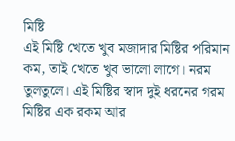মিষ্টি
এই মিষ্টি খেতে খুব মজাদার মিষ্টির পরিমান কম, তাই খেতে খুব ভালো লাগে। নরম তুলতুলে। এই মিষ্টির স্বাদ দুই ধরনের গরম মিষ্টির এক রকম আর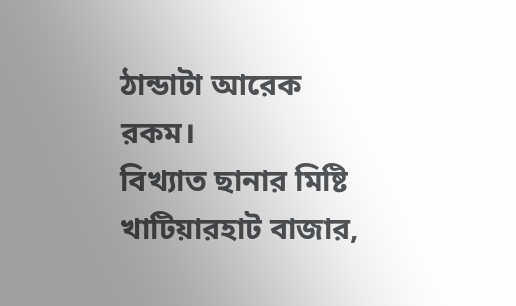ঠান্ডাটা আরেক রকম।
বিখ্যাত ছানার মিষ্টি খাটিয়ারহাট বাজার,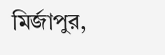মির্জাপুর,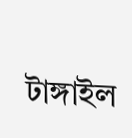টাঙ্গাইল